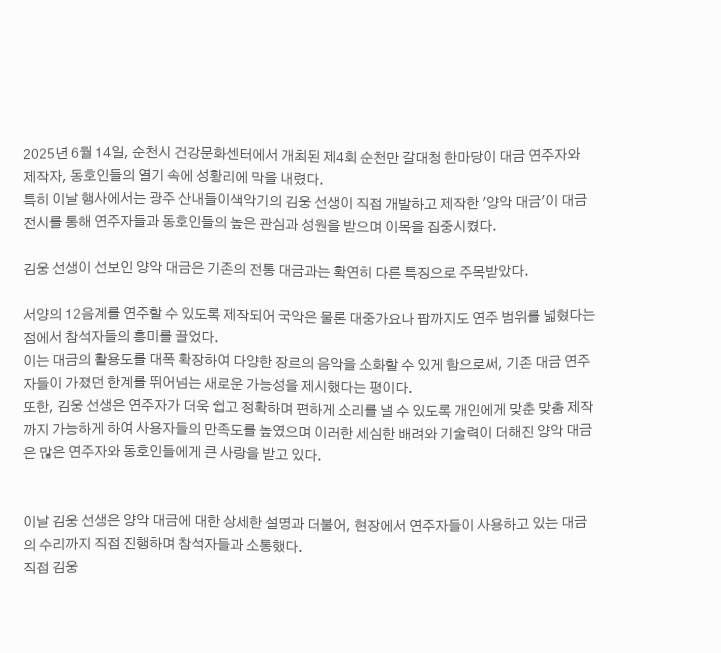2025년 6월 14일, 순천시 건강문화센터에서 개최된 제4회 순천만 갈대청 한마당이 대금 연주자와 제작자, 동호인들의 열기 속에 성황리에 막을 내렸다.
특히 이날 행사에서는 광주 산내들이색악기의 김웅 선생이 직접 개발하고 제작한 '양악 대금'이 대금 전시를 통해 연주자들과 동호인들의 높은 관심과 성원을 받으며 이목을 집중시켰다.

김웅 선생이 선보인 양악 대금은 기존의 전통 대금과는 확연히 다른 특징으로 주목받았다.

서양의 12음계를 연주할 수 있도록 제작되어 국악은 물론 대중가요나 팝까지도 연주 범위를 넓혔다는 점에서 참석자들의 흥미를 끌었다.
이는 대금의 활용도를 대폭 확장하여 다양한 장르의 음악을 소화할 수 있게 함으로써, 기존 대금 연주자들이 가졌던 한계를 뛰어넘는 새로운 가능성을 제시했다는 평이다.
또한, 김웅 선생은 연주자가 더욱 쉽고 정확하며 편하게 소리를 낼 수 있도록 개인에게 맞춘 맞춤 제작까지 가능하게 하여 사용자들의 만족도를 높였으며 이러한 세심한 배려와 기술력이 더해진 양악 대금은 많은 연주자와 동호인들에게 큰 사랑을 받고 있다.


이날 김웅 선생은 양악 대금에 대한 상세한 설명과 더불어, 현장에서 연주자들이 사용하고 있는 대금의 수리까지 직접 진행하며 참석자들과 소통했다.
직접 김웅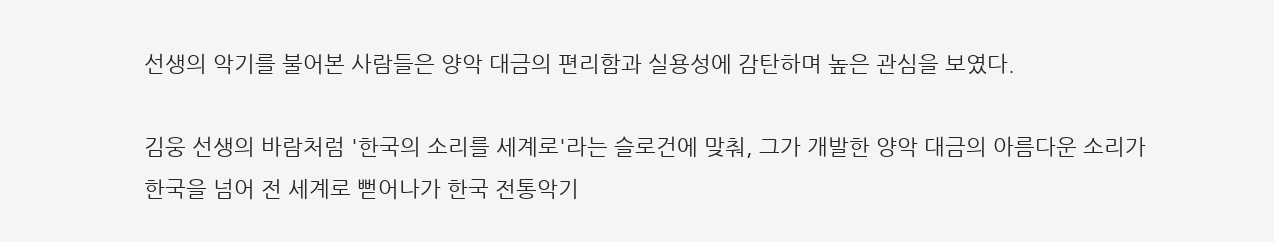선생의 악기를 불어본 사람들은 양악 대금의 편리함과 실용성에 감탄하며 높은 관심을 보였다.

김웅 선생의 바람처럼 '한국의 소리를 세계로'라는 슬로건에 맞춰, 그가 개발한 양악 대금의 아름다운 소리가 한국을 넘어 전 세계로 뻗어나가 한국 전통악기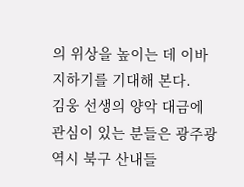의 위상을 높이는 데 이바지하기를 기대해 본다.
김웅 선생의 양악 대금에 관심이 있는 분들은 광주광역시 북구 산내들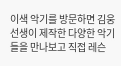이색 악기를 방문하면 김웅 선생이 제작한 다양한 악기들을 만나보고 직접 레슨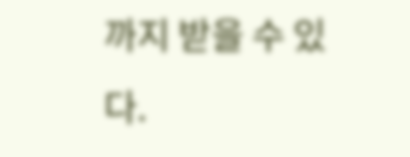까지 받을 수 있다.